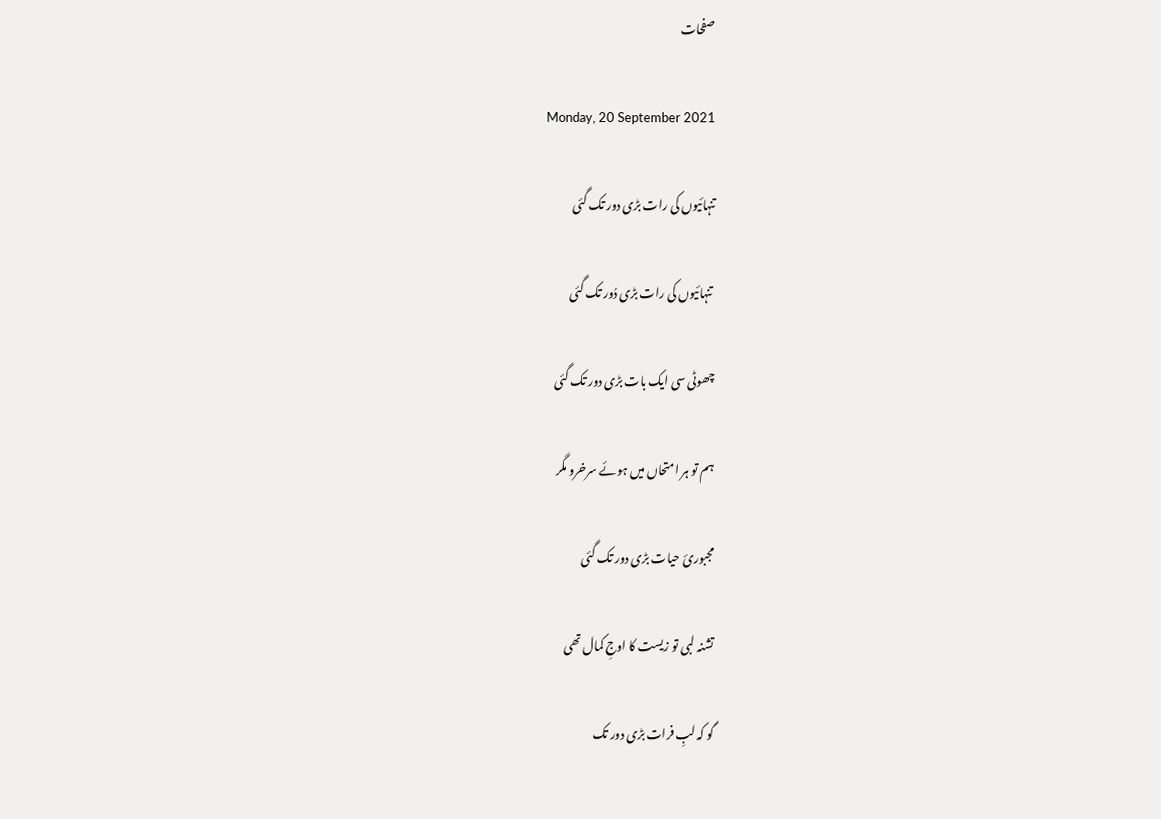صفحات

Monday, 20 September 2021

تنہائیوں کی رات بڑی دور تک گئی

 تنہائیوں کی رات بڑی دُور تک گئی

چھوٹی سی ایک بات بڑی دور تک گئی

ہم تو ہر امتحاں میں ہوئے سرخرو مگر

مجبورئ حیات بڑی دور تک گئی

تشنہ لبی تو زیست کا اوجِ کمال تھی

گو کہ لبِ فرات بڑی دور تک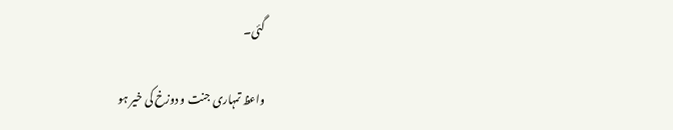گئی۔

واعظ تمہاری جنت و دوزخ کی خیر ہو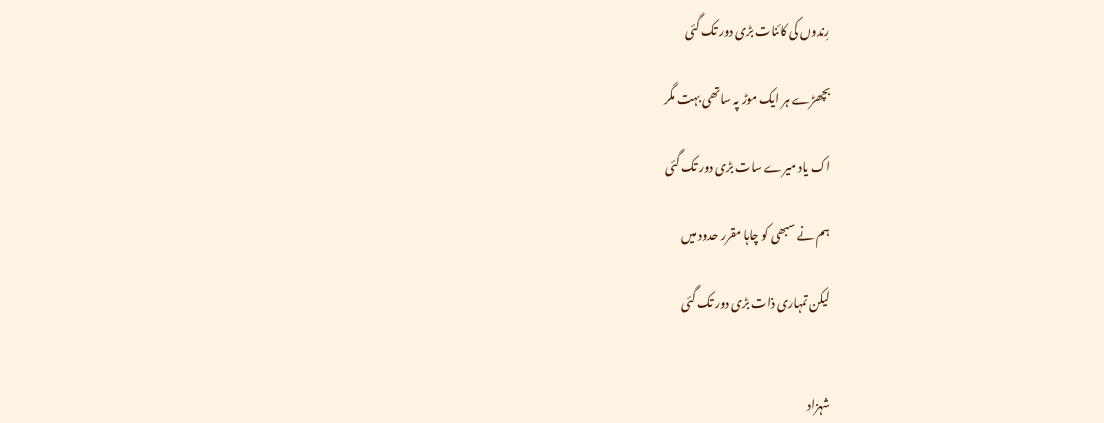رِندوں کی کائنات بڑی دور تک گئی

بچھڑے ہر ایک موڑ پہ ساتھی بہت مگر

اک یاد میرے سات بڑی دور تک گئی

ہم نے سبھی کو چاہا مقرر حدود میں

لیکن تمہاری ذات بڑی دور تک گئی


شہزاد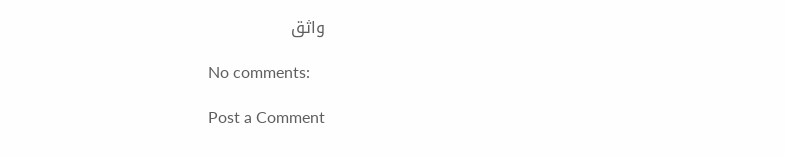واثق

No comments:

Post a Comment